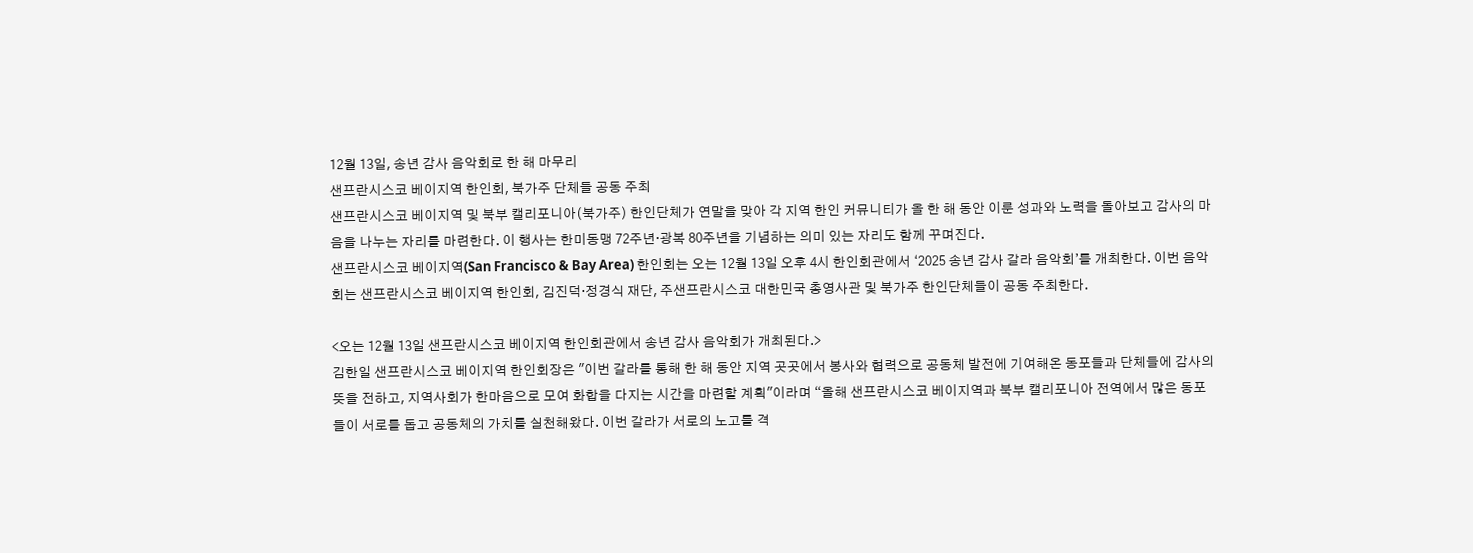12월 13일, 송년 감사 음악회로 한 해 마무리
샌프란시스코 베이지역 한인회, 북가주 단체들 공동 주최
샌프란시스코 베이지역 및 북부 캘리포니아(북가주) 한인단체가 연말을 맞아 각 지역 한인 커뮤니티가 올 한 해 동안 이룬 성과와 노력을 돌아보고 감사의 마음을 나누는 자리를 마련한다. 이 행사는 한미동맹 72주년·광복 80주년을 기념하는 의미 있는 자리도 함께 꾸며진다.
샌프란시스코 베이지역(San Francisco & Bay Area) 한인회는 오는 12월 13일 오후 4시 한인회관에서 ‘2025 송년 감사 갈라 음악회’를 개최한다. 이번 음악회는 샌프란시스코 베이지역 한인회, 김진덕·정경식 재단, 주샌프란시스코 대한민국 총영사관 및 북가주 한인단체들이 공동 주최한다.

<오는 12월 13일 샌프란시스코 베이지역 한인회관에서 송년 감사 음악회가 개최된다.>
김한일 샌프란시스코 베이지역 한인회장은 "이번 갈라를 통해 한 해 동안 지역 곳곳에서 봉사와 협력으로 공동체 발전에 기여해온 동포들과 단체들에 감사의 뜻을 전하고, 지역사회가 한마음으로 모여 화합을 다지는 시간을 마련할 계획"이라며 “올해 샌프란시스코 베이지역과 북부 캘리포니아 전역에서 많은 동포들이 서로를 돕고 공동체의 가치를 실천해왔다. 이번 갈라가 서로의 노고를 격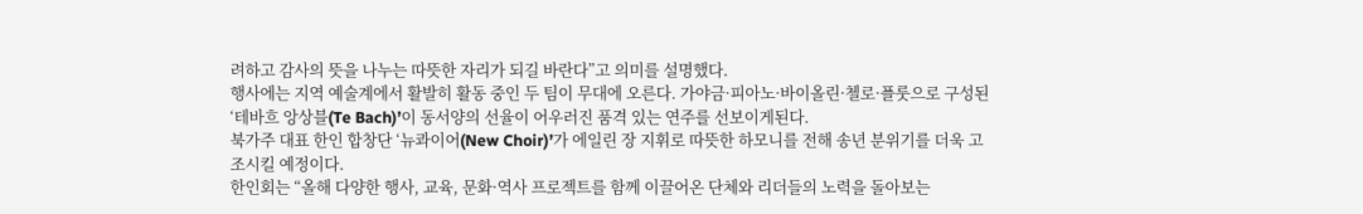려하고 감사의 뜻을 나누는 따뜻한 자리가 되길 바란다”고 의미를 설명했다.
행사에는 지역 예술계에서 활발히 활동 중인 두 팀이 무대에 오른다. 가야금·피아노·바이올린·첼로·플룻으로 구성된 ‘테바흐 앙상블(Te Bach)’이 동서양의 선율이 어우러진 품격 있는 연주를 선보이게된다.
북가주 대표 한인 합창단 ‘뉴콰이어(New Choir)’가 에일린 장 지휘로 따뜻한 하모니를 전해 송년 분위기를 더욱 고조시킬 예정이다.
한인회는 “올해 다양한 행사, 교육, 문화·역사 프로젝트를 함께 이끌어온 단체와 리더들의 노력을 돌아보는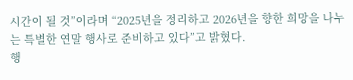시간이 될 것”이라며 “2025년을 정리하고 2026년을 향한 희망을 나누는 특별한 연말 행사로 준비하고 있다”고 밝혔다.
행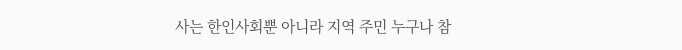사는 한인사회뿐 아니라 지역 주민 누구나 참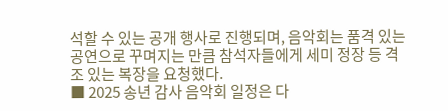석할 수 있는 공개 행사로 진행되며, 음악회는 품격 있는 공연으로 꾸며지는 만큼 참석자들에게 세미 정장 등 격조 있는 복장을 요청했다.
■ 2025 송년 감사 음악회 일정은 다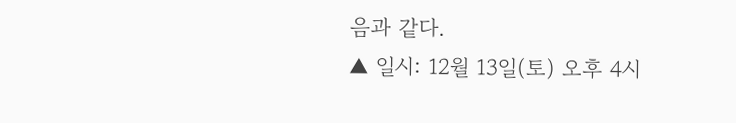음과 같다.
▲ 일시: 12월 13일(토) 오후 4시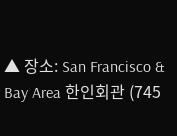▲ 장소: San Francisco & Bay Area 한인회관 (745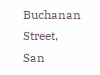Buchanan Street, San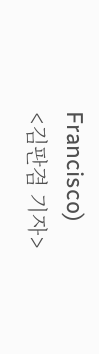Francisco)
<김판겸 기자>